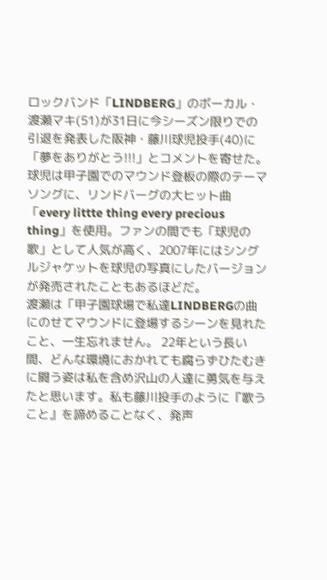ロックバンド「LINDBERG」のボーカル・渡瀬マキ(51)が31日に今シーズン限りでの引退を発表した阪神・藤川球児投手(40)に「夢をありがとう!!!」とコメントを寄せた。
球児は甲子園でのマウンド登板の際のテーマソングに、リンドバーグの大ヒット曲「every littte thing every precious thing」を使用。ファンの間でも「球児の歌」として人気が高く、2007年にはシングルジャケットを球児の写真にしたバージョンが発売されたこともあるほどだ。
渡瀬は「甲子園球場で私達LINDBERGの曲にのせてマウンドに登場するシーンを見れたこと、一生忘れません。 22年という長い間、どんな環境におかれても腐らずひたむきに闘う姿は私を含め沢山の人達に勇気を与えたと思います。私も藤川投手のように『歌うこと』を諦めることなく、発声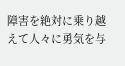障害を絶対に乗り越えて人々に勇気を与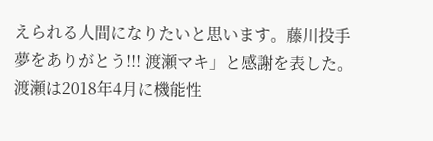えられる人間になりたいと思います。藤川投手 夢をありがとう!!! 渡瀬マキ」と感謝を表した。
渡瀬は2018年4月に機能性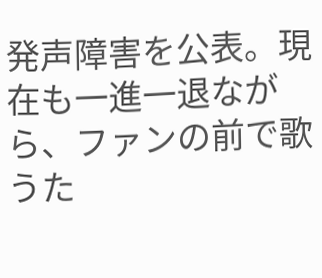発声障害を公表。現在も一進一退ながら、ファンの前で歌うた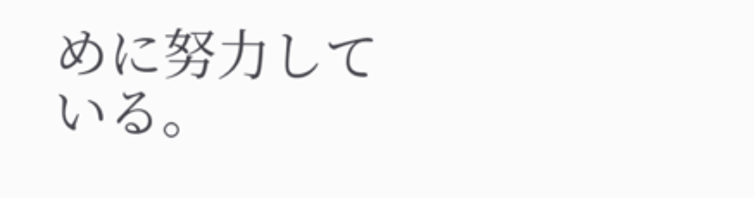めに努力している。